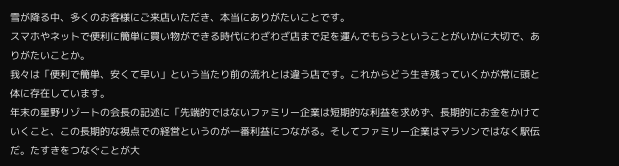雪が降る中、多くのお客様にご来店いただき、本当にありがたいことです。
スマホやネットで便利に簡単に買い物ができる時代にわざわざ店まで足を運んでもらうということがいかに大切で、ありがたいことか。
我々は「便利で簡単、安くて早い」という当たり前の流れとは違う店です。これからどう生き残っていくかが常に頭と体に存在しています。
年末の星野リゾートの会長の記述に「先端的ではないファミリー企業は短期的な利益を求めず、長期的にお金をかけていくこと、この長期的な視点での経営というのが一番利益につながる。そしてファミリー企業はマラソンではなく駅伝だ。たすきをつなぐことが大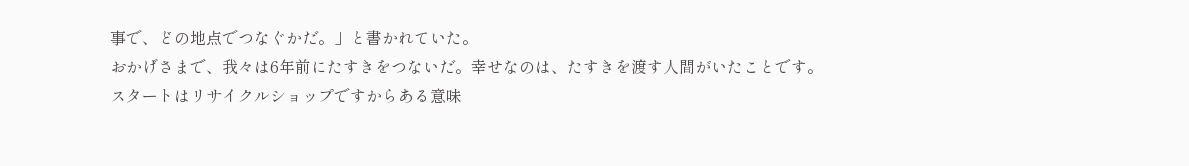事で、どの地点でつなぐかだ。」と書かれていた。
おかげさまで、我々は6年前にたすきをつないだ。幸せなのは、たすきを渡す人間がいたことです。
スタートはリサイクルショップですからある意味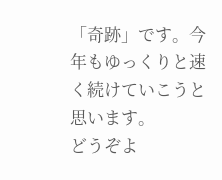「奇跡」です。今年もゆっくりと速く続けていこうと思います。
どうぞよ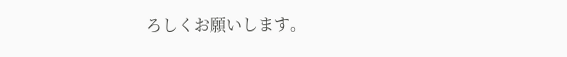ろしくお願いします。